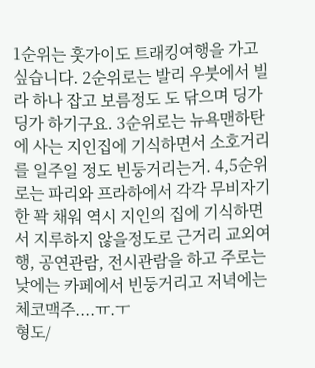1순위는 훗가이도 트래킹여행을 가고 싶습니다. 2순위로는 발리 우붓에서 빌라 하나 잡고 보름정도 도 닦으며 딩가딩가 하기구요. 3순위로는 뉴욕맨하탄에 사는 지인집에 기식하면서 소호거리를 일주일 정도 빈둥거리는거. 4,5순위로는 파리와 프라하에서 각각 무비자기한 꽉 채워 역시 지인의 집에 기식하면서 지루하지 않을정도로 근거리 교외여행, 공연관람, 전시관람을 하고 주로는 낮에는 카페에서 빈둥거리고 저녁에는 체코맥주....ㅠ.ㅜ
형도/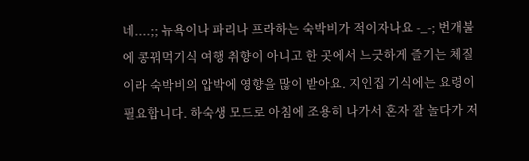네....;; 뉴욕이나 파리나 프라하는 숙박비가 적이자나요 -_-; 번개불에 콩꿔먹기식 여행 취향이 아니고 한 곳에서 느긋하게 즐기는 체질이라 숙박비의 압박에 영향을 많이 받아요. 지인집 기식에는 요령이 필요합니다. 하숙생 모드로 아침에 조용히 나가서 혼자 잘 놀다가 저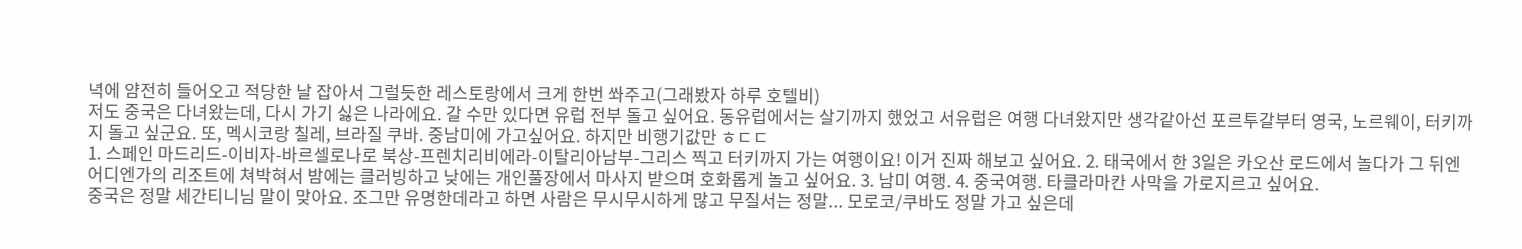녁에 얌전히 들어오고 적당한 날 잡아서 그럴듯한 레스토랑에서 크게 한번 쏴주고(그래봤자 하루 호텔비)
저도 중국은 다녀왔는데, 다시 가기 싫은 나라에요. 갈 수만 있다면 유럽 전부 돌고 싶어요. 동유럽에서는 살기까지 했었고 서유럽은 여행 다녀왔지만 생각같아선 포르투갈부터 영국, 노르웨이, 터키까지 돌고 싶군요. 또, 멕시코랑 칠레, 브라질 쿠바. 중남미에 가고싶어요. 하지만 비행기값만 ㅎㄷㄷ
1. 스페인 마드리드-이비자-바르셀로나로 북상-프렌치리비에라-이탈리아남부-그리스 찍고 터키까지 가는 여행이요! 이거 진짜 해보고 싶어요. 2. 태국에서 한 3일은 카오산 로드에서 놀다가 그 뒤엔 어디엔가의 리조트에 쳐박혀서 밤에는 클러빙하고 낮에는 개인풀장에서 마사지 받으며 호화롭게 놀고 싶어요. 3. 남미 여행. 4. 중국여행. 타클라마칸 사막을 가로지르고 싶어요.
중국은 정말 세간티니님 말이 맞아요. 조그만 유명한데라고 하면 사람은 무시무시하게 많고 무질서는 정말... 모로코/쿠바도 정말 가고 싶은데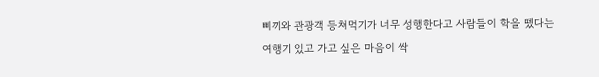삐끼와 관광객 등쳐먹기가 너무 성행한다고 사람들이 학을 뗐다는 여행기 있고 가고 싶은 마음이 싹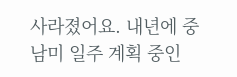사라졌어요. 내년에 중남미 일주 계획 중인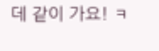데 같이 가요! ㅋ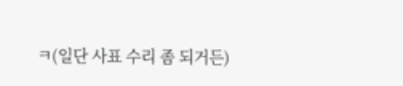ㅋ(일단 사표 수리 좀 되거든)